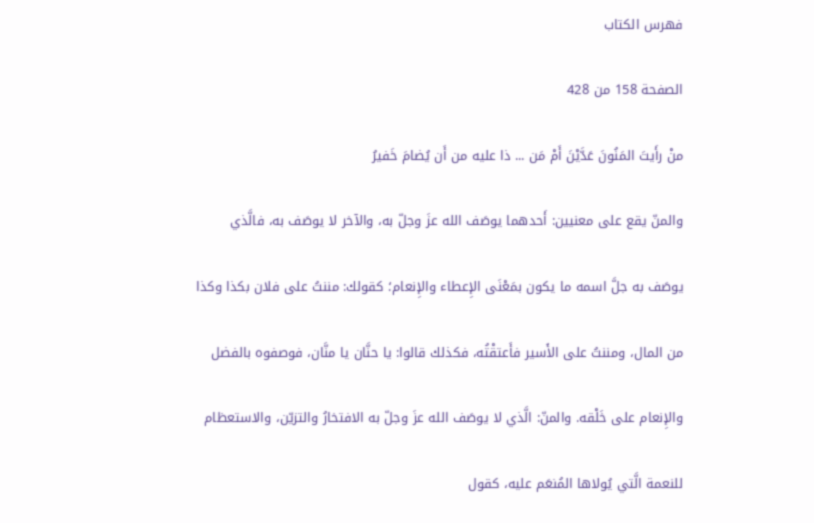فهرس الكتاب

الصفحة 158 من 428

منْ رأَيتَ المَنُونَ عَدَّيْنَ أَمْ مَن ... ذا عليه من أَن يُضامَ خَفيرُ

والمنّ يقع على معنيين: أَحدهما يوصَف الله عزَ وجلّ به، والآخر لا يوصَف به، فالَّذي

يوصَف به جلَّ اسمه ما يكون بمَعْنَى الإِعطاء والإِنعام؛ كقولك: مننتُ على فلان بكذا وكذا

من المال، ومننتُ على الأَسير فأَعتقْتُه، فكذلك قالوا: يا حنَّان يا منَّان، فوصفوه بالفضل

والإِنعام على خَلْقه. والمنّ: الَّذي لا يوصَف الله عزَ وجلّ به الافتخارُ والتزيّن، والاستعظام

للنعمة الَّتي يُولاها المُنعَم عليه، كقول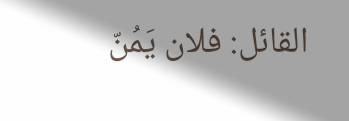القائل: فلان يَمُنّ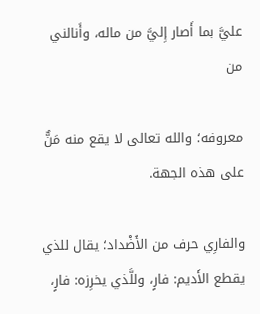عليَّ بما أَصار إِليَّ من ماله، وأَنالني من

معروفه؛ والله تعالى لا يقع منه مَنٌّ على هذه الجهة.

والفارِي حرف من الأَضْداد؛ يقال للذي يقطع الأَديم: فارٍ، وللَّذي يخرِزه: فارٍ،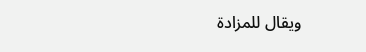ويقال للمزادة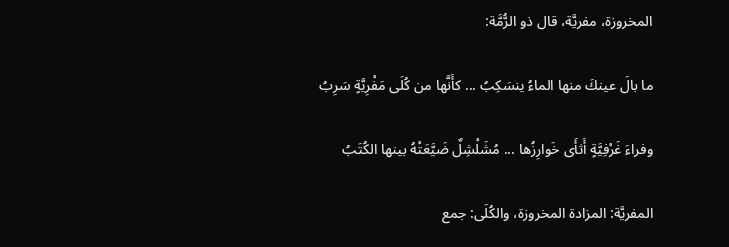المخروزة، مفريَّة، قال ذو الرُّمَّة:

ما بالَ عينكَ منها الماءُ ينسَكِبُ ... كأَنَّها من كُلَى مَفْرِيَّةٍ سَرِبُ

وفراءَ غَرْفِيَّةٍ أَثأَى خَوارِزُها ... مُشَلْشِلٌ ضَيَّعَتْهُ بينها الكُتَبُ

المفريَّة: المزادة المخروزة، والكُلَى: جمع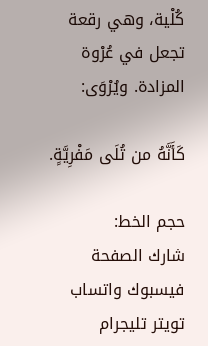كُلْية، وهي رقعة تجعل في عُرْوة المزادة. ويُرْوَى:

كَأَنَّهُ من تُلَى مَفْرِيَّةٍ.

حجم الخط:
شارك الصفحة
فيسبوك واتساب تويتر تليجرام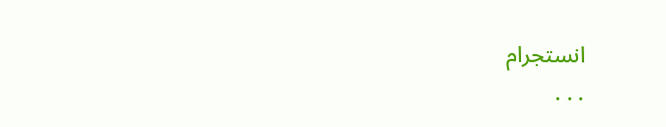انستجرام
. . .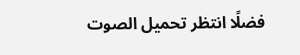فضلًا انتظر تحميل الصوت